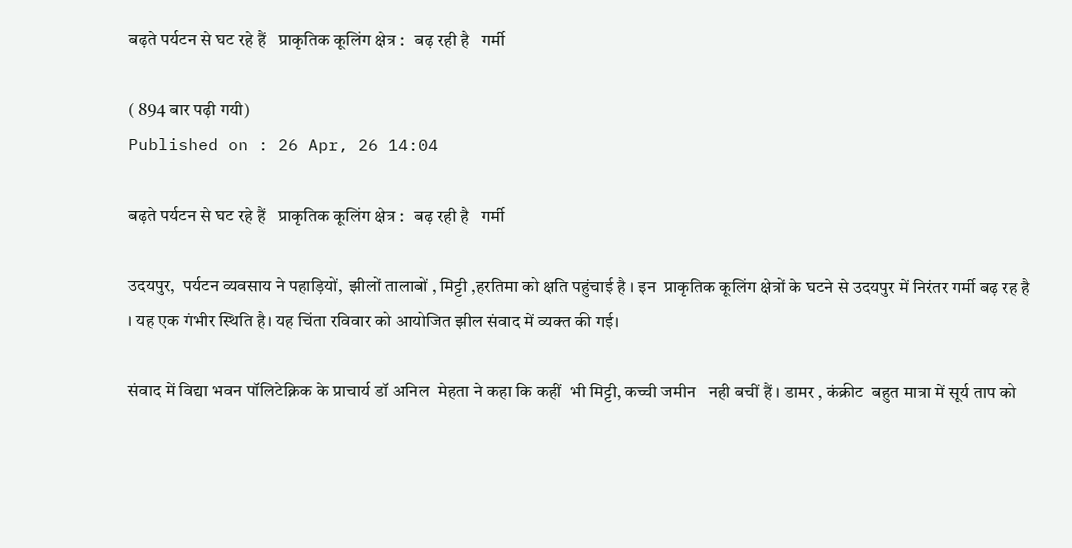बढ़ते पर्यटन से घट रहे हैं   प्राकृतिक कूलिंग क्षेत्र :   बढ़ रही है   गर्मी

( 894 बार पढ़ी गयी)
Published on : 26 Apr, 26 14:04

बढ़ते पर्यटन से घट रहे हैं   प्राकृतिक कूलिंग क्षेत्र :   बढ़ रही है   गर्मी

उदयपुर,  पर्यटन व्यवसाय ने पहाड़ियों,  झीलों तालाबों , मिट्टी ,हरतिमा को क्षति पहुंचाई है । इन  प्राकृतिक कूलिंग क्षेत्रों के घटने से उदयपुर में निरंतर गर्मी बढ़ रह है । यह एक गंभीर स्थिति है। यह चिंता रविवार को आयोजित झील संवाद में व्यक्त की गई।

संवाद में विद्या भवन पॉलिटेक्निक के प्राचार्य डॉ अनिल  मेहता ने कहा कि कहीं  भी मिट्टी, कच्ची जमीन   नही बचीं हैं । डामर , कंक्रीट  बहुत मात्रा में सूर्य ताप को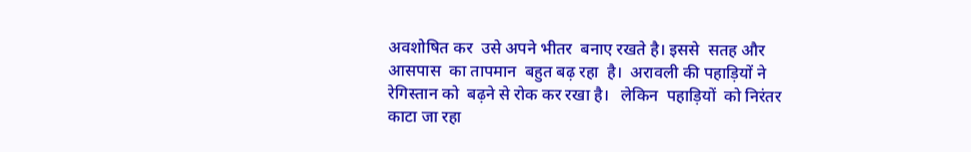अवशोषित कर  उसे अपने भीतर  बनाए रखते है। इससे  सतह और आसपास  का तापमान  बहुत बढ़ रहा  है।  अरावली की पहाड़ियों ने  रेगिस्तान को  बढ़ने से रोक कर रखा है।   लेकिन  पहाड़ियों  को निरंतर काटा जा रहा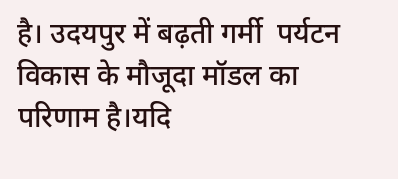है। उदयपुर में बढ़ती गर्मी  पर्यटन विकास के मौजूदा मॉडल का परिणाम है।यदि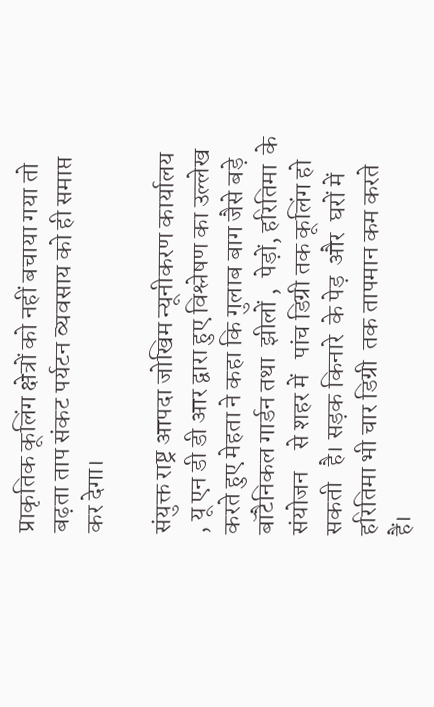प्राकृतिक कूलिंग क्षेत्रों को नहीं बचाया गया तो बढ़ता ताप संकट पर्यटन व्यवसाय को ही समाप्त कर देगा।

संयुक्त राष्ट्र आपदा जोखिम न्यूनीकरण कार्यालय  , यू एन डी डी आर द्वारा हुए विश्लेषण का उल्लेख करते हुए मेहता ने कहा कि गुलाब बाग जैसे बड़े बॉटैनिकल गार्डन तथा  झीलों ,  पेड़ों, हरितिमा  के  संयोजन    से शहर में   पांच डिग्री तक कूलिंग हो सकती   है। सड़क किनारे  के पेड़  और  घरों में हरितिमा भी चार डिग्री  तक तापमान कम करते हैं।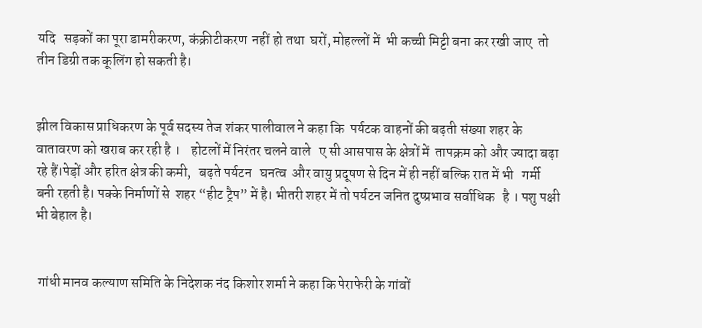यदि   सड़कों का पूरा डामरीकरण, कंक्रीटीकरण  नहीं हो तथा  घरों, मोहल्लों में  भी कच्ची मिट्टी बना कर रखी जाए  तो तीन डिग्री तक कूलिंग हो सकती है।


झील विकास प्राधिकरण के पूर्व सदस्य तेज शंकर पालीवाल ने कहा कि  पर्यटक वाहनों की बढ़ती संख्या शहर के वातावरण को खराब कर रही है ।    होटलों में निरंतर चलने वाले   ए सी आसपास के क्षेत्रों में  तापक्रम को और ज्यादा बढ़ा रहे हैं।पेड़ों और हरित क्षेत्र की कमी,   बढ़ते पर्यटन   घनत्व  और वायु प्रदूषण से दिन में ही नहीं बल्कि रात में भी   गर्मी बनी रहती है। पक्के निर्माणों से  शहर “हीट ट्रैप” में है। भीतरी शहर में तो पर्यटन जनित दुष्प्रभाव सर्वाधिक   है । पशु पक्षी भी बेहाल है।


 गांधी मानव कल्याण समिति के निदेशक नंद किशोर शर्मा ने कहा कि पेराफेरी के गांवों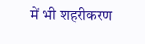में भी शहरीकरण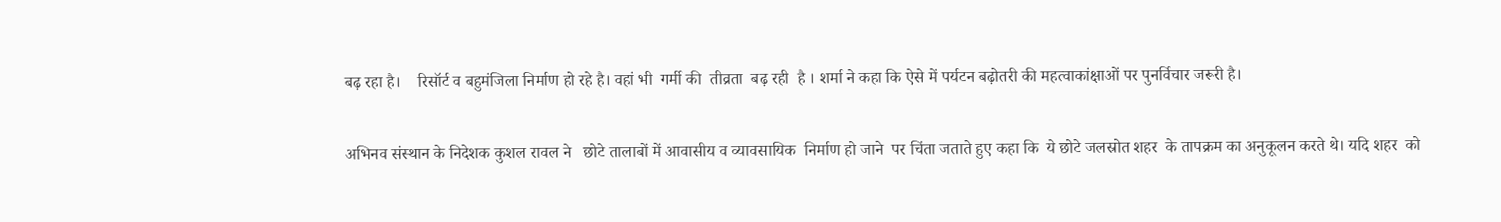बढ़ रहा है।    रिसॉर्ट व बहुमंजिला निर्माण हो रहे है। वहां भी  गर्मी की  तीव्रता  बढ़ रही  है । शर्मा ने कहा कि ऐसे में पर्यटन बढ़ोतरी की महत्वाकांक्षाओं पर पुनर्विचार जरूरी है।

अभिनव संस्थान के निदेशक कुशल रावल ने   छोटे तालाबों में आवासीय व व्यावसायिक  निर्माण हो जाने  पर चिंता जताते हुए कहा कि  ये छोटे जलस्रोत शहर  के तापक्रम का अनुकूलन करते थे। यदि शहर  को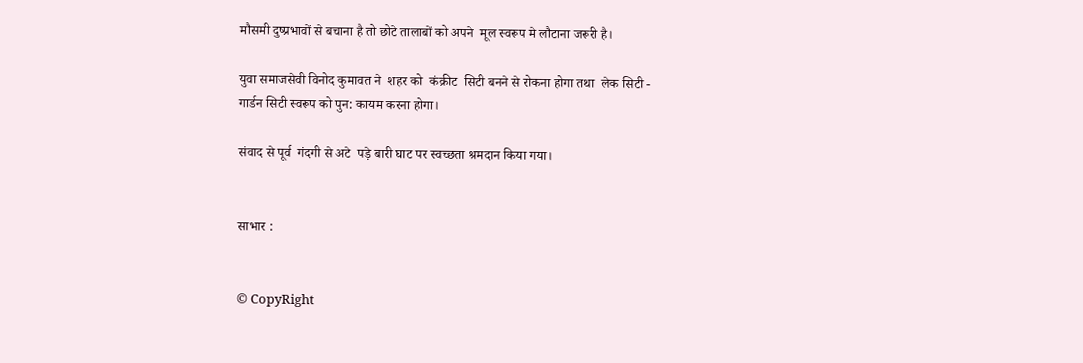मौसमी दुष्प्रभावों से बचाना है तो छोटे तालाबों को अपने  मूल स्वरूप मे लौटाना जरूरी है।

युवा समाजसेवी विनोद कुमावत ने  शहर को  कंक्रीट  सिटी बनने से रोकना होगा तथा  लेक सिटी -  गार्डन सिटी स्वरूप को पुन: कायम करना होगा।

संवाद से पूर्व  गंदगी से अटे  पड़े बारी घाट पर स्वच्छता श्रमदान किया गया।


साभार :


© CopyRight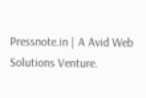Pressnote.in | A Avid Web Solutions Venture.